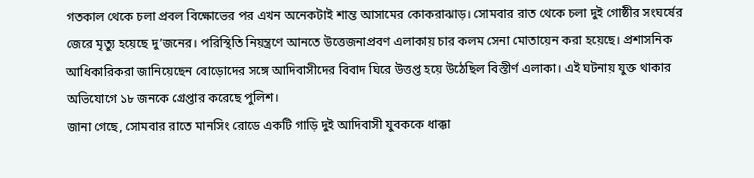গতকাল থেকে চলা প্রবল বিক্ষোভের পর এখন অনেকটাই শান্ত আসামের কোকরাঝাড়। সোমবার রাত থেকে চলা দুই গোষ্ঠীর সংঘর্ষের জেরে মৃত্যু হয়েছে দু’জনের। পরিস্থিতি নিয়ন্ত্রণে আনতে উত্তেজনাপ্রবণ এলাকায় চার কলম সেনা মোতায়েন করা হয়েছে। প্রশাসনিক আধিকারিকরা জানিয়েছেন বোড়োদের সঙ্গে আদিবাসীদের বিবাদ ঘিরে উত্তপ্ত হয়ে উঠেছিল বিস্তীর্ণ এলাকা। এই ঘটনায় যুক্ত থাকার অভিযোগে ১৮ জনকে গ্রেপ্তার করেছে পুলিশ।
জানা গেছে, সোমবার রাতে মানসিং রোডে একটি গাড়ি দুই আদিবাসী যুবককে ধাক্কা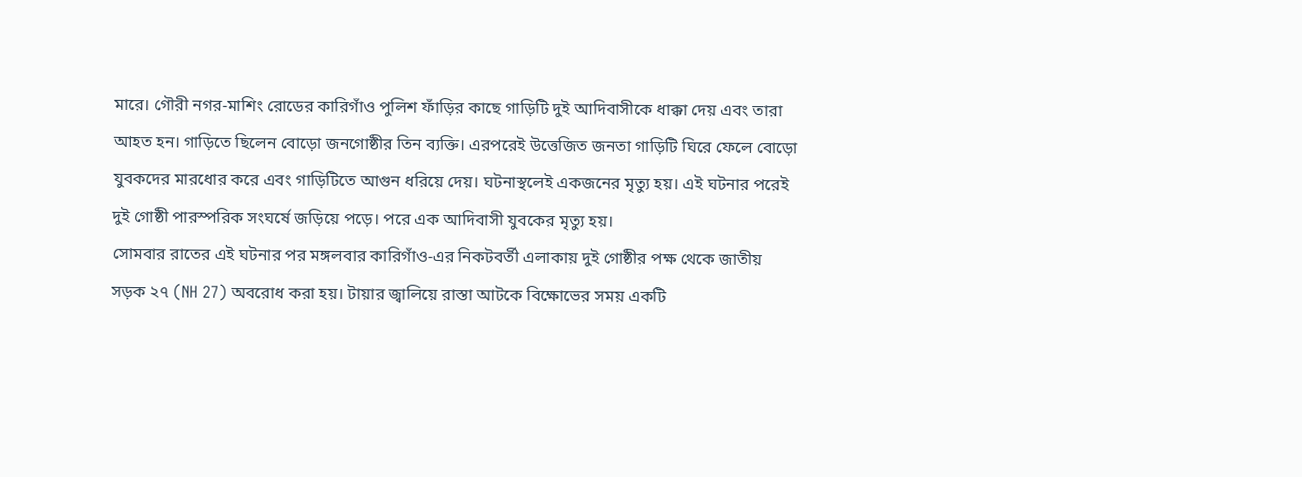মারে। গৌরী নগর-মাশিং রোডের কারিগাঁও পুলিশ ফাঁড়ির কাছে গাড়িটি দুই আদিবাসীকে ধাক্কা দেয় এবং তারা আহত হন। গাড়িতে ছিলেন বোড়ো জনগোষ্ঠীর তিন ব্যক্তি। এরপরেই উত্তেজিত জনতা গাড়িটি ঘিরে ফেলে বোড়ো যুবকদের মারধোর করে এবং গাড়িটিতে আগুন ধরিয়ে দেয়। ঘটনাস্থলেই একজনের মৃত্যু হয়। এই ঘটনার পরেই দুই গোষ্ঠী পারস্পরিক সংঘর্ষে জড়িয়ে পড়ে। পরে এক আদিবাসী যুবকের মৃত্যু হয়।
সোমবার রাতের এই ঘটনার পর মঙ্গলবার কারিগাঁও-এর নিকটবর্তী এলাকায় দুই গোষ্ঠীর পক্ষ থেকে জাতীয় সড়ক ২৭ (NH 27) অবরোধ করা হয়। টায়ার জ্বালিয়ে রাস্তা আটকে বিক্ষোভের সময় একটি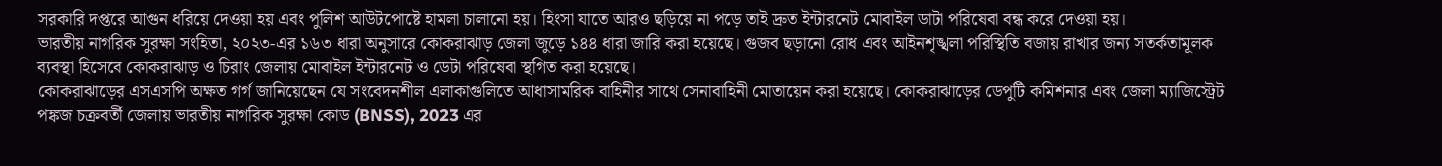সরকারি দপ্তরে আগুন ধরিয়ে দেওয়া হয় এবং পুলিশ আউটপোষ্টে হামলা চালানো হয়। হিংসা যাতে আরও ছড়িয়ে না পড়ে তাই দ্রুত ইন্টারনেট মোবাইল ডাটা পরিষেবা বন্ধ করে দেওয়া হয়।
ভারতীয় নাগরিক সুরক্ষা সংহিতা, ২০২৩-এর ১৬৩ ধারা অনুসারে কোকরাঝাড় জেলা জুড়ে ১৪৪ ধারা জারি করা হয়েছে। গুজব ছড়ানো রোধ এবং আইনশৃঙ্খলা পরিস্থিতি বজায় রাখার জন্য সতর্কতামূলক ব্যবস্থা হিসেবে কোকরাঝাড় ও চিরাং জেলায় মোবাইল ইন্টারনেট ও ডেটা পরিষেবা স্থগিত করা হয়েছে।
কোকরাঝাড়ের এসএসপি অক্ষত গর্গ জানিয়েছেন যে সংবেদনশীল এলাকাগুলিতে আধাসামরিক বাহিনীর সাথে সেনাবাহিনী মোতায়েন করা হয়েছে। কোকরাঝাড়ের ডেপুটি কমিশনার এবং জেলা ম্যাজিস্ট্রেট পঙ্কজ চক্রবর্তী জেলায় ভারতীয় নাগরিক সুরক্ষা কোড (BNSS), 2023 এর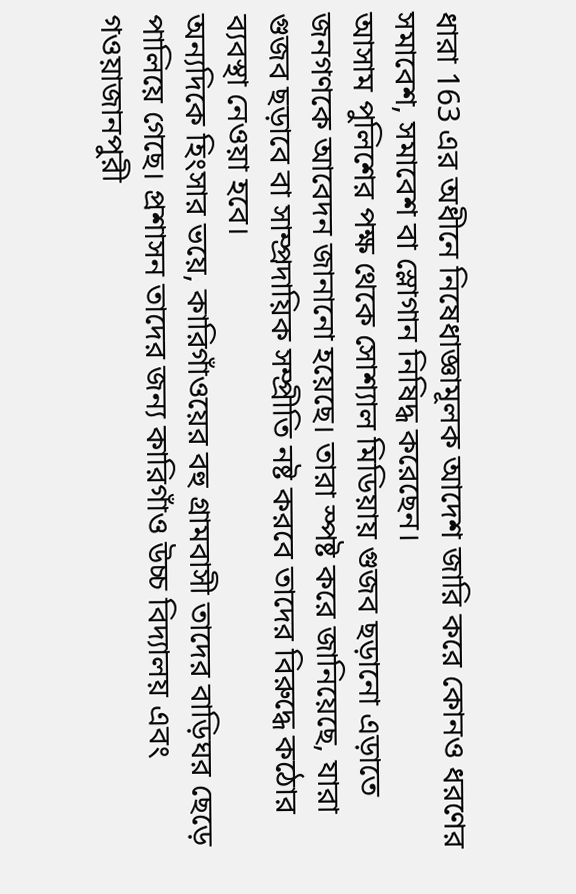ধারা 163 এর অধীনে নিষেধাজ্ঞামূলক আদেশ জারি করে কোনও ধরণের সমাবেশ, সমাবেশ বা স্লোগান নিষিদ্ধ করেছেন।
আসাম পুলিশের পক্ষ থেকে সোশ্যাল মিডিয়ায় গুজব ছড়ানো এড়াতে জনগণকে আবেদন জানানো হয়েছে। তারা স্পষ্ট করে জানিয়েছে, যারা গুজব ছড়াবে বা সাম্প্রদায়িক সম্প্রীতি নষ্ট করবে তাদের বিরুদ্ধে কঠোর ব্যবস্থা নেওয়া হবে।
অন্যদিকে হিংসার ভয়ে, কারিগাঁওয়ের বহু গ্রামবাসী তাদের বাড়িঘর ছেড়ে পালিয়ে গেছে। প্রশাসন তাদের জন্য কারিগাঁও উচ্চ বিদ্যালয় এবং গওয়াজানপুরী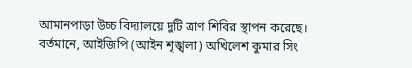আমানপাড়া উচ্চ বিদ্যালয়ে দুটি ত্রাণ শিবির স্থাপন করেছে। বর্তমানে, আইজিপি (আইন শৃঙ্খলা) অখিলেশ কুমার সিং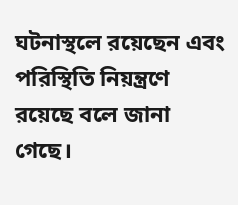ঘটনাস্থলে রয়েছেন এবং পরিস্থিতি নিয়ন্ত্রণে রয়েছে বলে জানা গেছে।